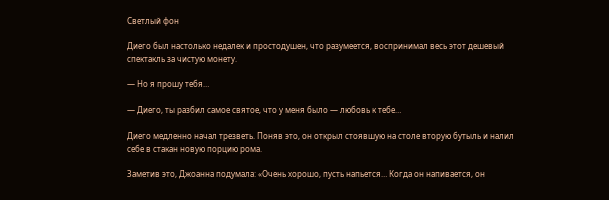Светлый фон

Диего был настолько недалек и простодушен, что разумеется, воспринимал весь этот дешевый спектакль за чистую монету.

— Но я прошу тебя…

— Диего, ты разбил самое святое, что у меня было — любовь к тебе…

Диего медленно начал трезветь. Поняв это, он открыл стоявшую на столе вторую бутыль и налил себе в стакан новую порцию рома.

Заметив это, Джоанна подумала: «Очень хорошо, пусть напьется… Когда он напивается, он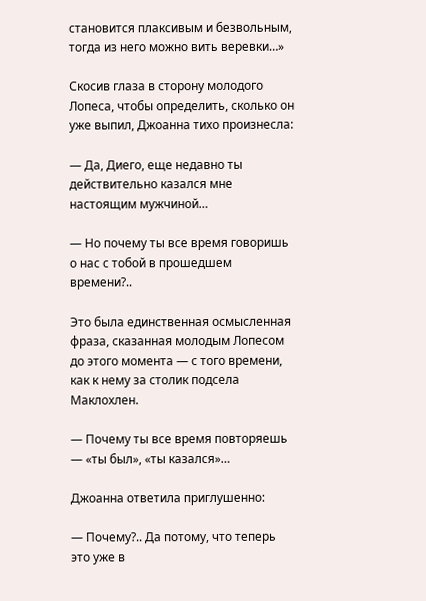становится плаксивым и безвольным, тогда из него можно вить веревки…»

Скосив глаза в сторону молодого Лопеса, чтобы определить, сколько он уже выпил, Джоанна тихо произнесла:

— Да, Диего, еще недавно ты действительно казался мне настоящим мужчиной…

— Но почему ты все время говоришь о нас с тобой в прошедшем времени?..

Это была единственная осмысленная фраза, сказанная молодым Лопесом до этого момента — с того времени, как к нему за столик подсела Маклохлен.

— Почему ты все время повторяешь — «ты был», «ты казался»…

Джоанна ответила приглушенно:

— Почему?.. Да потому, что теперь это уже в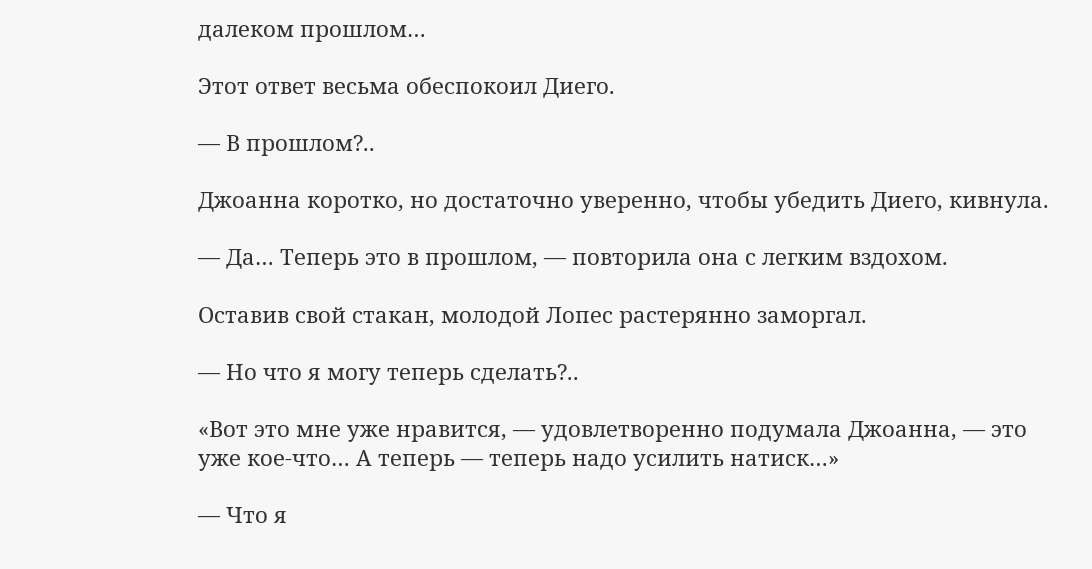далеком прошлом…

Этот ответ весьма обеспокоил Диего.

— В прошлом?..

Джоанна коротко, но достаточно уверенно, чтобы убедить Диего, кивнула.

— Да… Теперь это в прошлом, — повторила она с легким вздохом.

Оставив свой стакан, молодой Лопес растерянно заморгал.

— Но что я могу теперь сделать?..

«Вот это мне уже нравится, — удовлетворенно подумала Джоанна, — это уже кое-что… А теперь — теперь надо усилить натиск…»

— Что я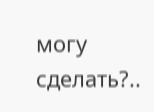могу сделать?..